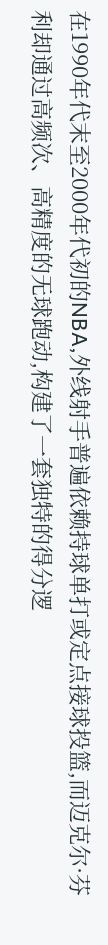在1990年代末至2000年代初的NBA,外线射手普遍依赖持球单打或定点接球投篮,而迈克尔·芬利却通过高频次、高精度的无球跑动,构建了一套独特的得分逻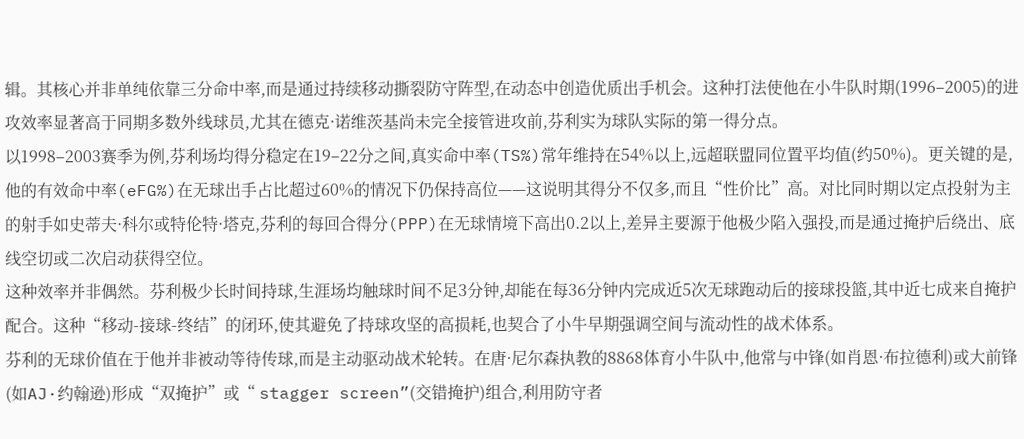辑。其核心并非单纯依靠三分命中率,而是通过持续移动撕裂防守阵型,在动态中创造优质出手机会。这种打法使他在小牛队时期(1996–2005)的进攻效率显著高于同期多数外线球员,尤其在德克·诺维茨基尚未完全接管进攻前,芬利实为球队实际的第一得分点。
以1998–2003赛季为例,芬利场均得分稳定在19–22分之间,真实命中率(TS%)常年维持在54%以上,远超联盟同位置平均值(约50%)。更关键的是,他的有效命中率(eFG%)在无球出手占比超过60%的情况下仍保持高位——这说明其得分不仅多,而且“性价比”高。对比同时期以定点投射为主的射手如史蒂夫·科尔或特伦特·塔克,芬利的每回合得分(PPP)在无球情境下高出0.2以上,差异主要源于他极少陷入强投,而是通过掩护后绕出、底线空切或二次启动获得空位。
这种效率并非偶然。芬利极少长时间持球,生涯场均触球时间不足3分钟,却能在每36分钟内完成近5次无球跑动后的接球投篮,其中近七成来自掩护配合。这种“移动-接球-终结”的闭环,使其避免了持球攻坚的高损耗,也契合了小牛早期强调空间与流动性的战术体系。
芬利的无球价值在于他并非被动等待传球,而是主动驱动战术轮转。在唐·尼尔森执教的8868体育小牛队中,他常与中锋(如肖恩·布拉德利)或大前锋(如AJ·约翰逊)形成“双掩护”或“ stagger screen”(交错掩护)组合,利用防守者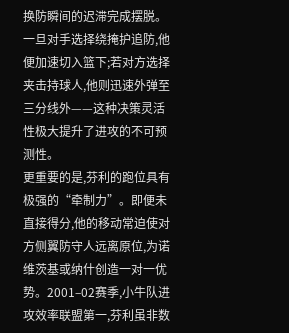换防瞬间的迟滞完成摆脱。一旦对手选择绕掩护追防,他便加速切入篮下;若对方选择夹击持球人,他则迅速外弹至三分线外——这种决策灵活性极大提升了进攻的不可预测性。
更重要的是,芬利的跑位具有极强的“牵制力”。即便未直接得分,他的移动常迫使对方侧翼防守人远离原位,为诺维茨基或纳什创造一对一优势。2001–02赛季,小牛队进攻效率联盟第一,芬利虽非数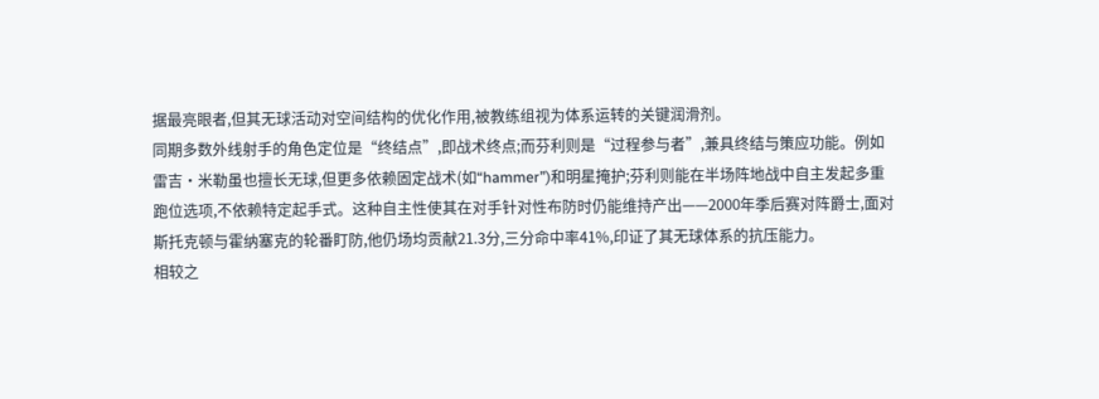据最亮眼者,但其无球活动对空间结构的优化作用,被教练组视为体系运转的关键润滑剂。
同期多数外线射手的角色定位是“终结点”,即战术终点;而芬利则是“过程参与者”,兼具终结与策应功能。例如雷吉·米勒虽也擅长无球,但更多依赖固定战术(如“hammer”)和明星掩护;芬利则能在半场阵地战中自主发起多重跑位选项,不依赖特定起手式。这种自主性使其在对手针对性布防时仍能维持产出——2000年季后赛对阵爵士,面对斯托克顿与霍纳塞克的轮番盯防,他仍场均贡献21.3分,三分命中率41%,印证了其无球体系的抗压能力。
相较之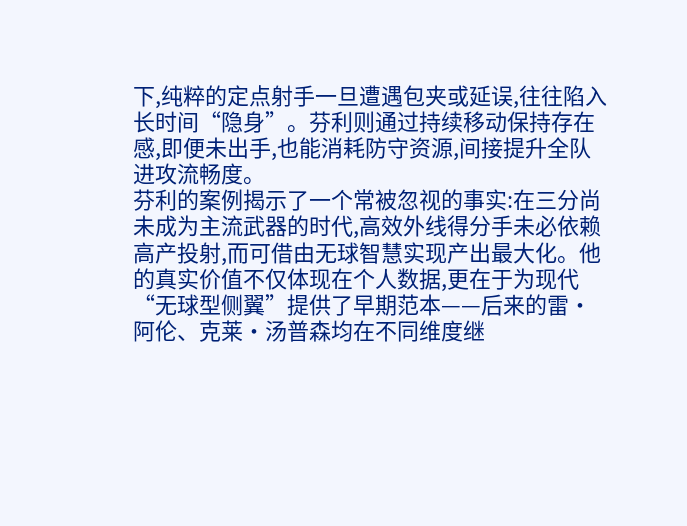下,纯粹的定点射手一旦遭遇包夹或延误,往往陷入长时间“隐身”。芬利则通过持续移动保持存在感,即便未出手,也能消耗防守资源,间接提升全队进攻流畅度。
芬利的案例揭示了一个常被忽视的事实:在三分尚未成为主流武器的时代,高效外线得分手未必依赖高产投射,而可借由无球智慧实现产出最大化。他的真实价值不仅体现在个人数据,更在于为现代“无球型侧翼”提供了早期范本——后来的雷·阿伦、克莱·汤普森均在不同维度继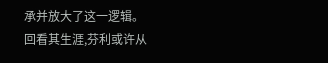承并放大了这一逻辑。
回看其生涯,芬利或许从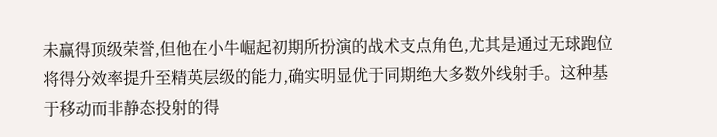未赢得顶级荣誉,但他在小牛崛起初期所扮演的战术支点角色,尤其是通过无球跑位将得分效率提升至精英层级的能力,确实明显优于同期绝大多数外线射手。这种基于移动而非静态投射的得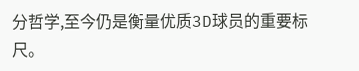分哲学,至今仍是衡量优质3D球员的重要标尺。